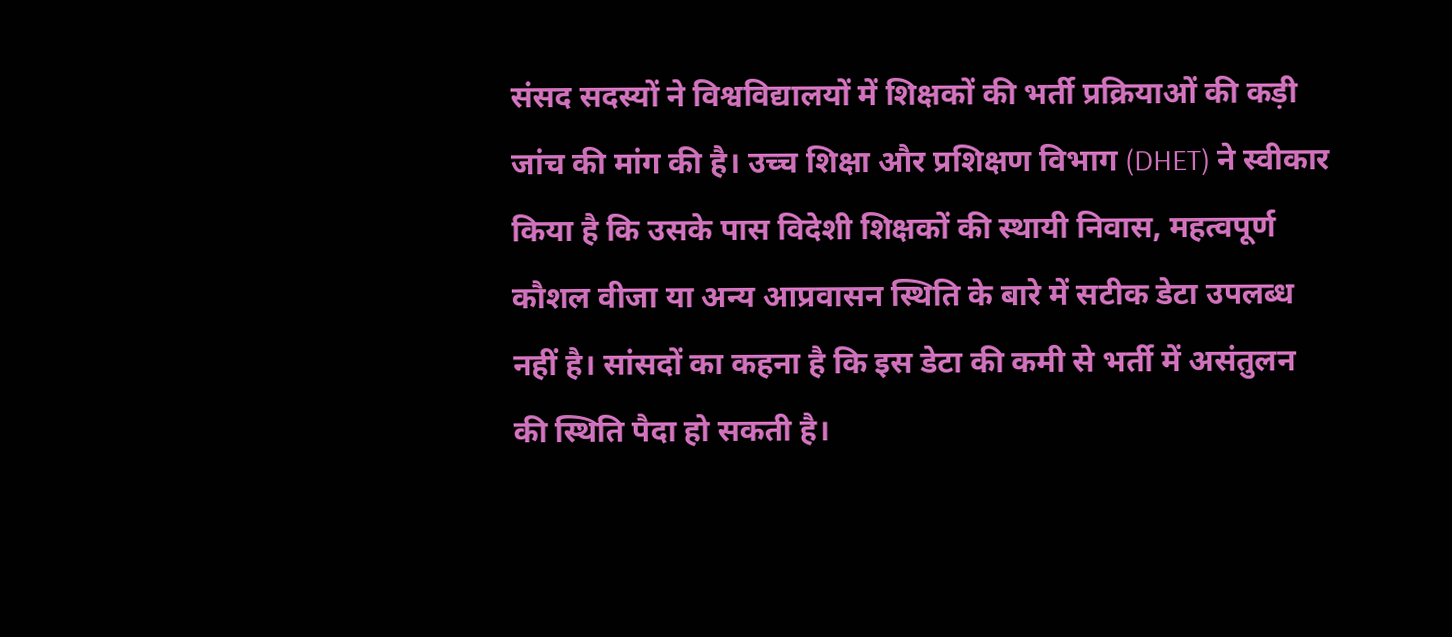संसद सदस्यों ने विश्वविद्यालयों में शिक्षकों की भर्ती प्रक्रियाओं की कड़ी जांच की मांग की है। उच्च शिक्षा और प्रशिक्षण विभाग (DHET) ने स्वीकार किया है कि उसके पास विदेशी शिक्षकों की स्थायी निवास, महत्वपूर्ण कौशल वीजा या अन्य आप्रवासन स्थिति के बारे में सटीक डेटा उपलब्ध नहीं है। सांसदों का कहना है कि इस डेटा की कमी से भर्ती में असंतुलन की स्थिति पैदा हो सकती है।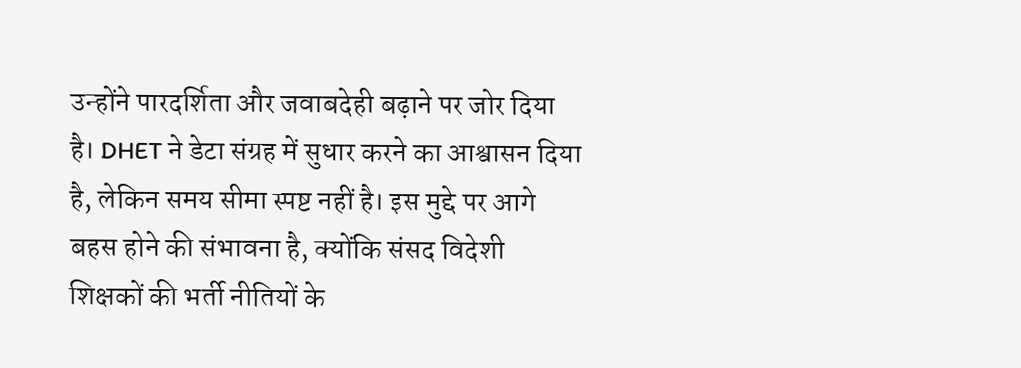उन्होंने पारदर्शिता और जवाबदेही बढ़ाने पर जोर दिया है। DHET ने डेटा संग्रह में सुधार करने का आश्वासन दिया है, लेकिन समय सीमा स्पष्ट नहीं है। इस मुद्दे पर आगे बहस होने की संभावना है, क्योंकि संसद विदेशी शिक्षकों की भर्ती नीतियों के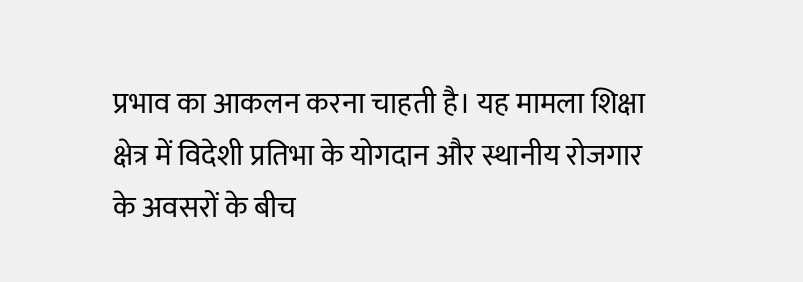प्रभाव का आकलन करना चाहती है। यह मामला शिक्षा क्षेत्र में विदेशी प्रतिभा के योगदान और स्थानीय रोजगार के अवसरों के बीच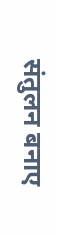संतुलन बनाए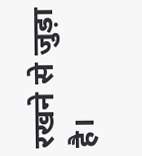रखने से जुड़ा है।